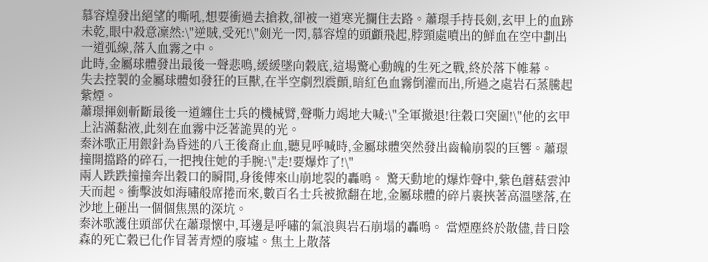慕容煌發出絕望的嘶吼,想要衝過去搶救,卻被一道寒光攔住去路。蕭璟手持長劍,玄甲上的血跡未乾,眼中殺意凜然:\"逆賊,受死!\"劍光一閃,慕容煌的頭顱飛起,脖頸處噴出的鮮血在空中劃出一道弧線,落入血霧之中。
此時,金屬球體發出最後一聲悲鳴,緩緩墜向穀底,這場驚心動魄的生死之戰,終於落下帷幕。
失去控製的金屬球體如發狂的巨獸,在半空劇烈震顫,暗紅色血霧倒灌而出,所過之處岩石蒸騰起紫煙。
蕭璟揮劍斬斷最後一道纏住士兵的機械臂,聲嘶力竭地大喊:\"全軍撤退!往穀口突圍!\"他的玄甲上沾滿黏液,此刻在血霧中泛著詭異的光。
秦沐歌正用銀針為昏迷的八王後裔止血,聽見呼喊時,金屬球體突然發出齒輪崩裂的巨響。蕭璟撞開擋路的碎石,一把拽住她的手腕:\"走!要爆炸了!\"
兩人跌跌撞撞奔出穀口的瞬間,身後傳來山崩地裂的轟鳴。 驚天動地的爆炸聲中,紫色蘑菇雲沖天而起。衝擊波如海嘯般席捲而來,數百名士兵被掀翻在地,金屬球體的碎片裹挾著高溫墜落,在沙地上砸出一個個焦黑的深坑。
秦沐歌護住頭部伏在蕭璟懷中,耳邊是呼嘯的氣浪與岩石崩塌的轟鳴。 當煙塵終於散儘,昔日陰森的死亡穀已化作冒著青煙的廢墟。焦土上散落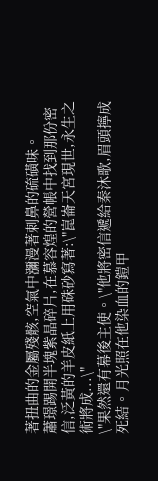著扭曲的金屬殘骸,空氣中瀰漫著刺鼻的硫磺味。
蕭璟踢開半塊紫晶碎片,在慕容煌的營帳中找到那份密信,泛黃的羊皮紙上用硃砂寫著:\"崑崙天宮現世,永生之術將成...\"
\"果然還有幕後主使。\"他將密信遞給秦沐歌,眉頭擰成死結。月光照在他染血的鎧甲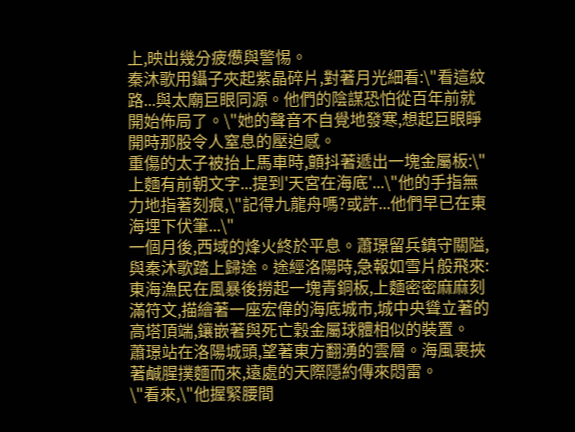上,映出幾分疲憊與警惕。
秦沐歌用鑷子夾起紫晶碎片,對著月光細看:\"看這紋路...與太廟巨眼同源。他們的陰謀恐怕從百年前就開始佈局了。\"她的聲音不自覺地發寒,想起巨眼睜開時那股令人窒息的壓迫感。
重傷的太子被抬上馬車時,顫抖著遞出一塊金屬板:\"上麵有前朝文字...提到'天宮在海底'...\"他的手指無力地指著刻痕,\"記得九龍舟嗎?或許...他們早已在東海埋下伏筆...\"
一個月後,西域的烽火終於平息。蕭璟留兵鎮守關隘,與秦沐歌踏上歸途。途經洛陽時,急報如雪片般飛來:東海漁民在風暴後撈起一塊青銅板,上麵密密麻麻刻滿符文,描繪著一座宏偉的海底城市,城中央聳立著的高塔頂端,鑲嵌著與死亡穀金屬球體相似的裝置。
蕭璟站在洛陽城頭,望著東方翻湧的雲層。海風裹挾著鹹腥撲麵而來,遠處的天際隱約傳來悶雷。
\"看來,\"他握緊腰間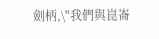劍柄,\"我們與崑崙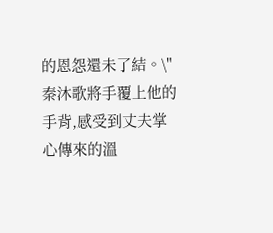的恩怨還未了結。\"秦沐歌將手覆上他的手背,感受到丈夫掌心傳來的溫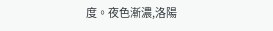度。夜色漸濃,洛陽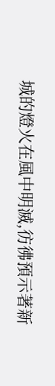城的燈火在風中明滅,彷彿預示著新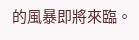的風暴即將來臨。